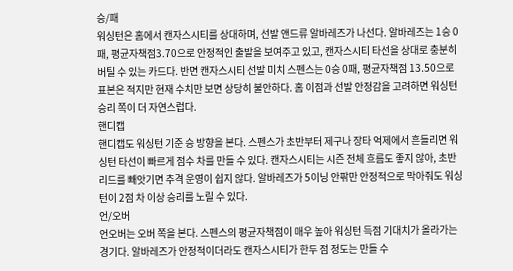승/패
워싱턴은 홈에서 캔자스시티를 상대하며, 선발 앤드류 알바레즈가 나선다. 알바레즈는 1승 0패, 평균자책점3.70으로 안정적인 출발을 보여주고 있고, 캔자스시티 타선을 상대로 충분히 버틸 수 있는 카드다. 반면 캔자스시티 선발 미치 스펜스는 0승 0패, 평균자책점 13.50으로 표본은 적지만 현재 수치만 보면 상당히 불안하다. 홈 이점과 선발 안정감을 고려하면 워싱턴 승리 쪽이 더 자연스럽다.
핸디캡
핸디캡도 워싱턴 기준 승 방향을 본다. 스펜스가 초반부터 제구나 장타 억제에서 흔들리면 워싱턴 타선이 빠르게 점수 차를 만들 수 있다. 캔자스시티는 시즌 전체 흐름도 좋지 않아, 초반 리드를 빼앗기면 추격 운영이 쉽지 않다. 알바레즈가 5이닝 안팎만 안정적으로 막아줘도 워싱턴이 2점 차 이상 승리를 노릴 수 있다.
언/오버
언오버는 오버 쪽을 본다. 스펜스의 평균자책점이 매우 높아 워싱턴 득점 기대치가 올라가는 경기다. 알바레즈가 안정적이더라도 캔자스시티가 한두 점 정도는 만들 수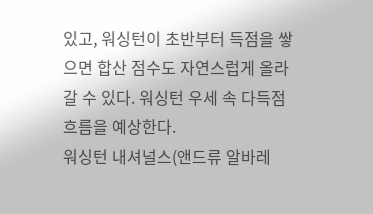있고, 워싱턴이 초반부터 득점을 쌓으면 합산 점수도 자연스럽게 올라갈 수 있다. 워싱턴 우세 속 다득점 흐름을 예상한다.
워싱턴 내셔널스(앤드류 알바레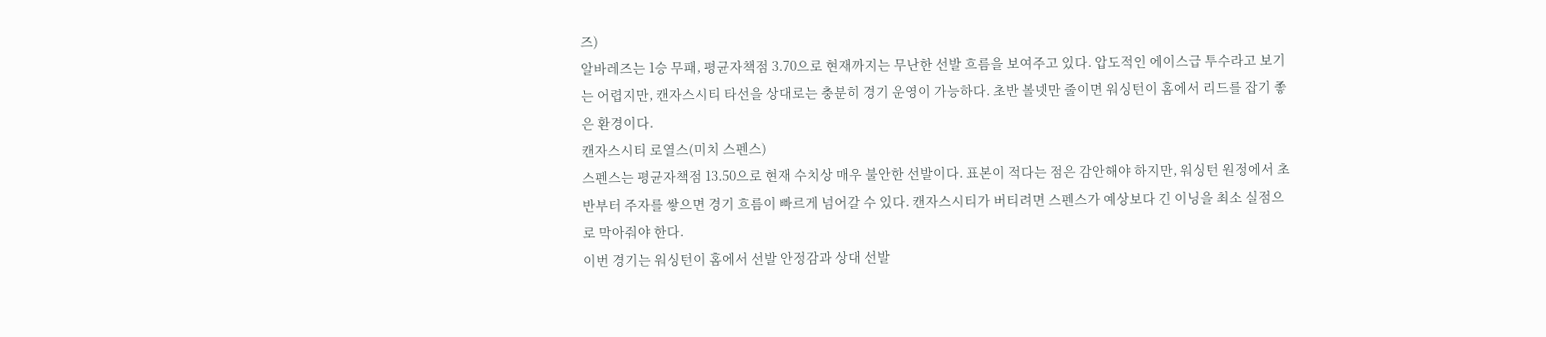즈)
알바레즈는 1승 무패, 평균자책점 3.70으로 현재까지는 무난한 선발 흐름을 보여주고 있다. 압도적인 에이스급 투수라고 보기는 어렵지만, 캔자스시티 타선을 상대로는 충분히 경기 운영이 가능하다. 초반 볼넷만 줄이면 워싱턴이 홈에서 리드를 잡기 좋은 환경이다.
캔자스시티 로열스(미치 스펜스)
스펜스는 평균자책점 13.50으로 현재 수치상 매우 불안한 선발이다. 표본이 적다는 점은 감안해야 하지만, 워싱턴 원정에서 초반부터 주자를 쌓으면 경기 흐름이 빠르게 넘어갈 수 있다. 캔자스시티가 버티려면 스펜스가 예상보다 긴 이닝을 최소 실점으로 막아줘야 한다.
이번 경기는 워싱턴이 홈에서 선발 안정감과 상대 선발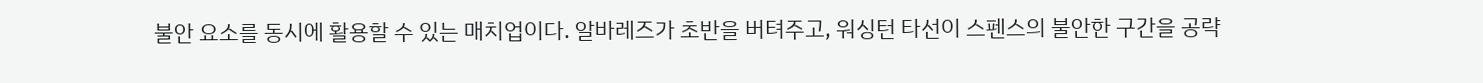불안 요소를 동시에 활용할 수 있는 매치업이다. 알바레즈가 초반을 버텨주고, 워싱턴 타선이 스펜스의 불안한 구간을 공략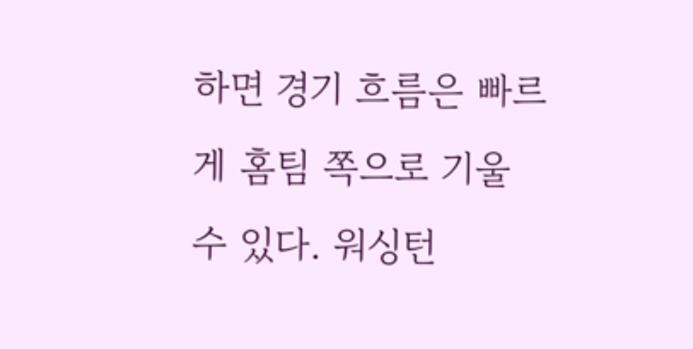하면 경기 흐름은 빠르게 홈팀 쪽으로 기울 수 있다. 워싱턴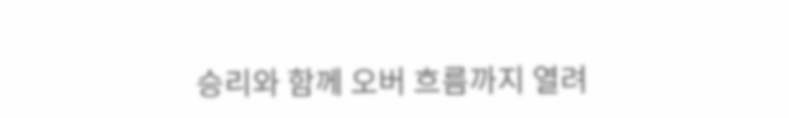승리와 함께 오버 흐름까지 열려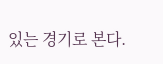있는 경기로 본다.